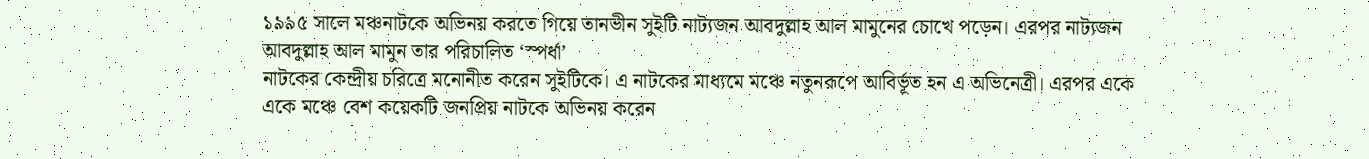১৯৯৫ সালে মঞ্চনাটকে অভিনয় করতে গিয়ে তানভীন সুইটি নাট্যজন আবদুল্লাহ আল মামুনের চোখে পড়েন। এরপর নাট্যজন আবদুল্লাহ আল মামুন তার পরিচালিত ‘স্পর্ধা’
নাটকের কেন্দ্রীয় চরিত্রে মনোনীত করেন সুইটিকে। এ নাটকের মাধ্যমে মঞ্চে নতুনরূপে আবির্ভূত হন এ অভিনেত্রী। এরপর একে একে মঞ্চে বেশ কয়েকটি জনপ্রিয় নাটকে অভিনয় করেন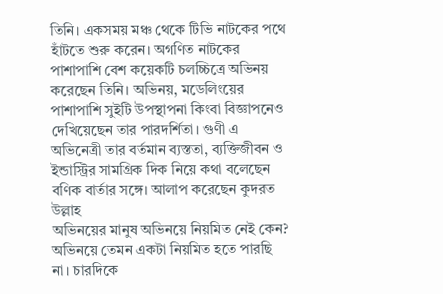তিনি। একসময় মঞ্চ থেকে টিভি নাটকের পথে হাঁটতে শুরু করেন। অগণিত নাটকের পাশাপাশি বেশ কয়েকটি চলচ্চিত্রে অভিনয় করেছেন তিনি। অভিনয়, মডেলিংয়ের পাশাপাশি সুইটি উপস্থাপনা কিংবা বিজ্ঞাপনেও দেখিয়েছেন তার পারদর্শিতা। গুণী এ অভিনেত্রী তার বর্তমান ব্যস্ততা, ব্যক্তিজীবন ও ইন্ডাস্ট্রির সামগ্রিক দিক নিয়ে কথা বলেছেন বণিক বার্তার সঙ্গে। আলাপ করেছেন কুদরত উল্লাহ
অভিনয়ের মানুষ অভিনয়ে নিয়মিত নেই কেন?
অভিনয়ে তেমন একটা নিয়মিত হতে পারছি না। চারদিকে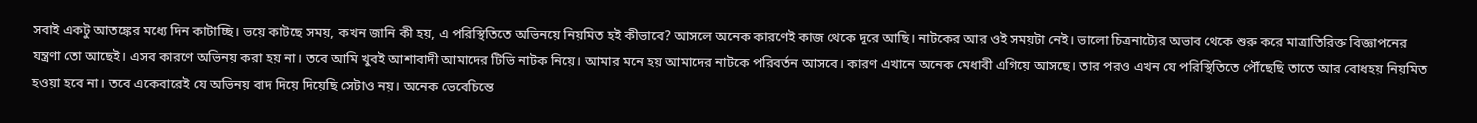সবাই একটু আতঙ্কের মধ্যে দিন কাটাচ্ছি। ভয়ে কাটছে সময়, কখন জানি কী হয়, এ পরিস্থিতিতে অভিনয়ে নিয়মিত হই কীভাবে? আসলে অনেক কারণেই কাজ থেকে দূরে আছি। নাটকের আর ওই সময়টা নেই। ভালো চিত্রনাট্যের অভাব থেকে শুরু করে মাত্রাতিরিক্ত বিজ্ঞাপনের যন্ত্রণা তো আছেই। এসব কারণে অভিনয় করা হয় না। তবে আমি খুবই আশাবাদী আমাদের টিভি নাটক নিয়ে। আমার মনে হয় আমাদের নাটকে পরিবর্তন আসবে। কারণ এখানে অনেক মেধাবী এগিয়ে আসছে। তার পরও এখন যে পরিস্থিতিতে পৌঁছেছি তাতে আর বোধহয় নিয়মিত হওয়া হবে না। তবে একেবারেই যে অভিনয় বাদ দিয়ে দিয়েছি সেটাও নয়। অনেক ভেবেচিন্তে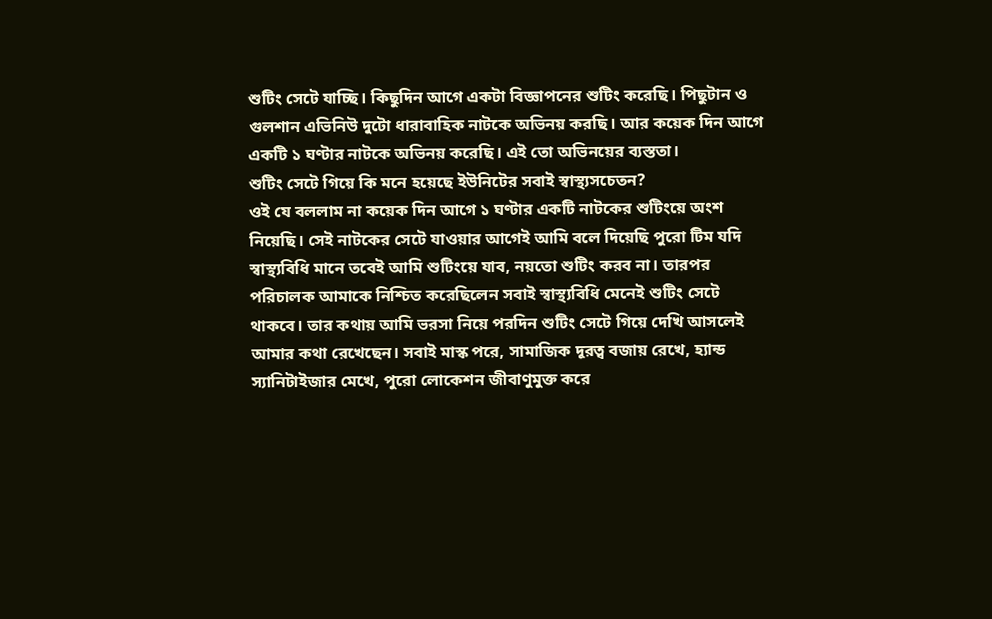শুটিং সেটে যাচ্ছি। কিছুদিন আগে একটা বিজ্ঞাপনের শুটিং করেছি। পিছুটান ও গুলশান এভিনিউ দুটো ধারাবাহিক নাটকে অভিনয় করছি। আর কয়েক দিন আগে একটি ১ ঘণ্টার নাটকে অভিনয় করেছি। এই তো অভিনয়ের ব্যস্ততা।
শুটিং সেটে গিয়ে কি মনে হয়েছে ইউনিটের সবাই স্বাস্থ্যসচেতন?
ওই যে বললাম না কয়েক দিন আগে ১ ঘণ্টার একটি নাটকের শুটিংয়ে অংশ নিয়েছি। সেই নাটকের সেটে যাওয়ার আগেই আমি বলে দিয়েছি পুরো টিম যদি স্বাস্থ্যবিধি মানে তবেই আমি শুটিংয়ে যাব, নয়তো শুটিং করব না। তারপর পরিচালক আমাকে নিশ্চিত করেছিলেন সবাই স্বাস্থ্যবিধি মেনেই শুটিং সেটে থাকবে। তার কথায় আমি ভরসা নিয়ে পরদিন শুটিং সেটে গিয়ে দেখি আসলেই আমার কথা রেখেছেন। সবাই মাস্ক পরে, সামাজিক দূরত্ব বজায় রেখে, হ্যান্ড স্যানিটাইজার মেখে, পুরো লোকেশন জীবাণুমুক্ত করে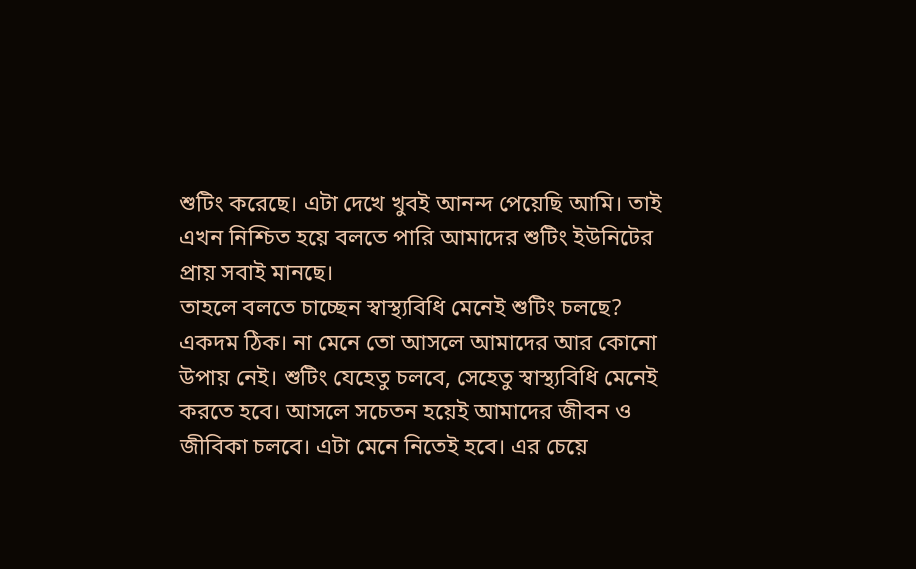শুটিং করেছে। এটা দেখে খুবই আনন্দ পেয়েছি আমি। তাই এখন নিশ্চিত হয়ে বলতে পারি আমাদের শুটিং ইউনিটের প্রায় সবাই মানছে।
তাহলে বলতে চাচ্ছেন স্বাস্থ্যবিধি মেনেই শুটিং চলছে?
একদম ঠিক। না মেনে তো আসলে আমাদের আর কোনো উপায় নেই। শুটিং যেহেতু চলবে, সেহেতু স্বাস্থ্যবিধি মেনেই করতে হবে। আসলে সচেতন হয়েই আমাদের জীবন ও জীবিকা চলবে। এটা মেনে নিতেই হবে। এর চেয়ে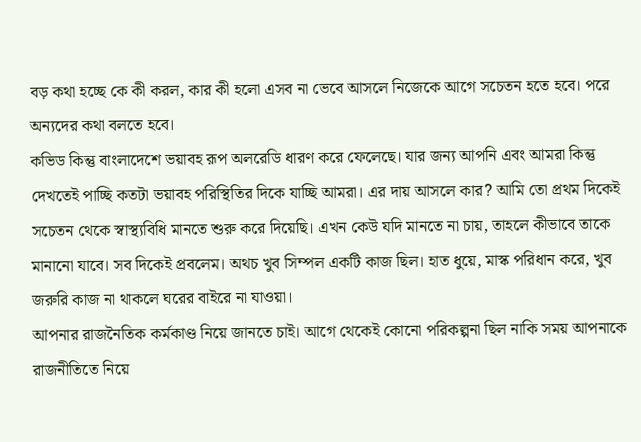বড় কথা হচ্ছে কে কী করল, কার কী হলো এসব না ভেবে আসলে নিজেকে আগে সচেতন হতে হবে। পরে অন্যদের কথা বলতে হবে।
কভিড কিন্তু বাংলাদেশে ভয়াবহ রূপ অলরেডি ধারণ করে ফেলেছে। যার জন্য আপনি এবং আমরা কিন্তু দেখতেই পাচ্ছি কতটা ভয়াবহ পরিস্থিতির দিকে যাচ্ছি আমরা। এর দায় আসলে কার? আমি তো প্রথম দিকেই সচেতন থেকে স্বাস্থ্যবিধি মানতে শুরু করে দিয়েছি। এখন কেউ যদি মানতে না চায়, তাহলে কীভাবে তাকে মানানো যাবে। সব দিকেই প্রবলেম। অথচ খুব সিম্পল একটি কাজ ছিল। হাত ধুয়ে, মাস্ক পরিধান করে, খুব জরুরি কাজ না থাকলে ঘরের বাইরে না যাওয়া।
আপনার রাজনৈতিক কর্মকাণ্ড নিয়ে জানতে চাই। আগে থেকেই কোনো পরিকল্পনা ছিল নাকি সময় আপনাকে রাজনীতিতে নিয়ে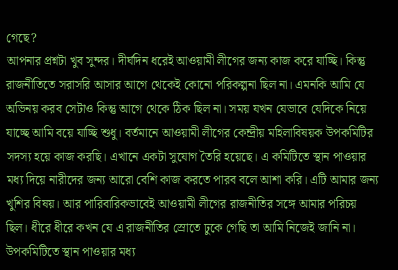গেছে?
আপনার প্রশ্নটা খুব সুন্দর। দীর্ঘদিন ধরেই আওয়ামী লীগের জন্য কাজ করে যাচ্ছি। কিন্তু রাজনীতিতে সরাসরি আসার আগে থেকেই কোনো পরিকল্পনা ছিল না। এমনকি আমি যে অভিনয় করব সেটাও কিন্তু আগে থেকে ঠিক ছিল না। সময় যখন যেভাবে যেদিকে নিয়ে যাচ্ছে আমি বয়ে যাচ্ছি শুধু। বর্তমানে আওয়ামী লীগের কেন্দ্রীয় মহিলাবিষয়ক উপকমিটির সদস্য হয়ে কাজ করছি। এখানে একটা সুযোগ তৈরি হয়েছে। এ কমিটিতে স্থান পাওয়ার মধ্য দিয়ে নারীদের জন্য আরো বেশি কাজ করতে পারব বলে আশা করি। এটি আমার জন্য খুশির বিষয়। আর পারিবারিকভাবেই আওয়ামী লীগের রাজনীতির সঙ্গে আমার পরিচয় ছিল। ধীরে ধীরে কখন যে এ রাজনীতির স্রোতে ঢুকে গেছি তা আমি নিজেই জানি না। উপকমিটিতে স্থান পাওয়ার মধ্য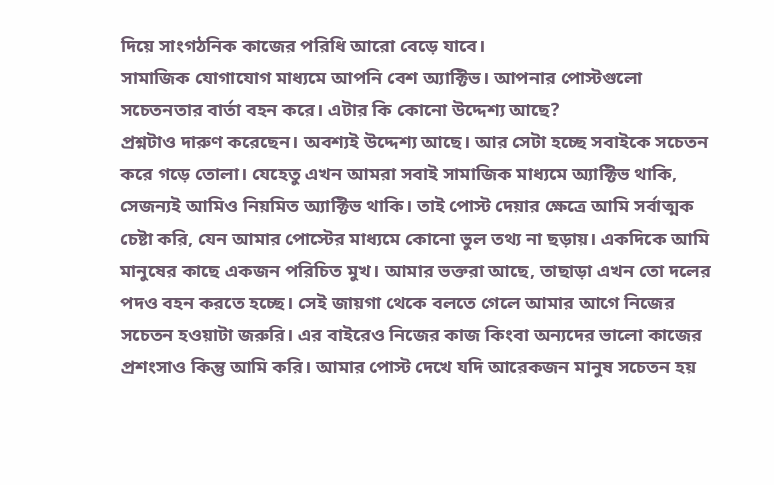দিয়ে সাংগঠনিক কাজের পরিধি আরো বেড়ে যাবে।
সামাজিক যোগাযোগ মাধ্যমে আপনি বেশ অ্যাক্টিভ। আপনার পোস্টগুলো সচেতনতার বার্তা বহন করে। এটার কি কোনো উদ্দেশ্য আছে?
প্রশ্নটাও দারুণ করেছেন। অবশ্যই উদ্দেশ্য আছে। আর সেটা হচ্ছে সবাইকে সচেতন করে গড়ে তোলা। যেহেতু এখন আমরা সবাই সামাজিক মাধ্যমে অ্যাক্টিভ থাকি, সেজন্যই আমিও নিয়মিত অ্যাক্টিভ থাকি। তাই পোস্ট দেয়ার ক্ষেত্রে আমি সর্বাত্মক চেষ্টা করি, যেন আমার পোস্টের মাধ্যমে কোনো ভুল তথ্য না ছড়ায়। একদিকে আমি মানুষের কাছে একজন পরিচিত মুখ। আমার ভক্তরা আছে, তাছাড়া এখন তো দলের পদও বহন করতে হচ্ছে। সেই জায়গা থেকে বলতে গেলে আমার আগে নিজের সচেতন হওয়াটা জরুরি। এর বাইরেও নিজের কাজ কিংবা অন্যদের ভালো কাজের প্রশংসাও কিন্তু আমি করি। আমার পোস্ট দেখে যদি আরেকজন মানুষ সচেতন হয়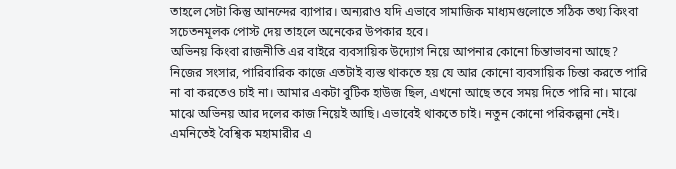তাহলে সেটা কিন্তু আনন্দের ব্যাপার। অন্যরাও যদি এভাবে সামাজিক মাধ্যমগুলোতে সঠিক তথ্য কিংবা সচেতনমূলক পোস্ট দেয় তাহলে অনেকের উপকার হবে।
অভিনয় কিংবা রাজনীতি এর বাইরে ব্যবসায়িক উদ্যোগ নিয়ে আপনার কোনো চিন্তাভাবনা আছে?
নিজের সংসার, পারিবারিক কাজে এতটাই ব্যস্ত থাকতে হয় যে আর কোনো ব্যবসায়িক চিন্তা করতে পারি না বা করতেও চাই না। আমার একটা বুটিক হাউজ ছিল, এখনো আছে তবে সময় দিতে পারি না। মাঝে মাঝে অভিনয় আর দলের কাজ নিয়েই আছি। এভাবেই থাকতে চাই। নতুন কোনো পরিকল্পনা নেই। এমনিতেই বৈশ্বিক মহামারীর এ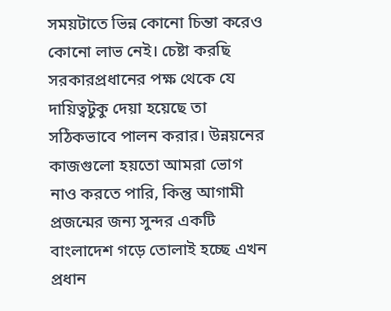সময়টাতে ভিন্ন কোনো চিন্তা করেও কোনো লাভ নেই। চেষ্টা করছি সরকারপ্রধানের পক্ষ থেকে যে দায়িত্বটুকু দেয়া হয়েছে তা সঠিকভাবে পালন করার। উন্নয়নের কাজগুলো হয়তো আমরা ভোগ নাও করতে পারি, কিন্তু আগামী প্রজন্মের জন্য সুন্দর একটি বাংলাদেশ গড়ে তোলাই হচ্ছে এখন প্রধান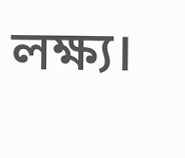লক্ষ্য।